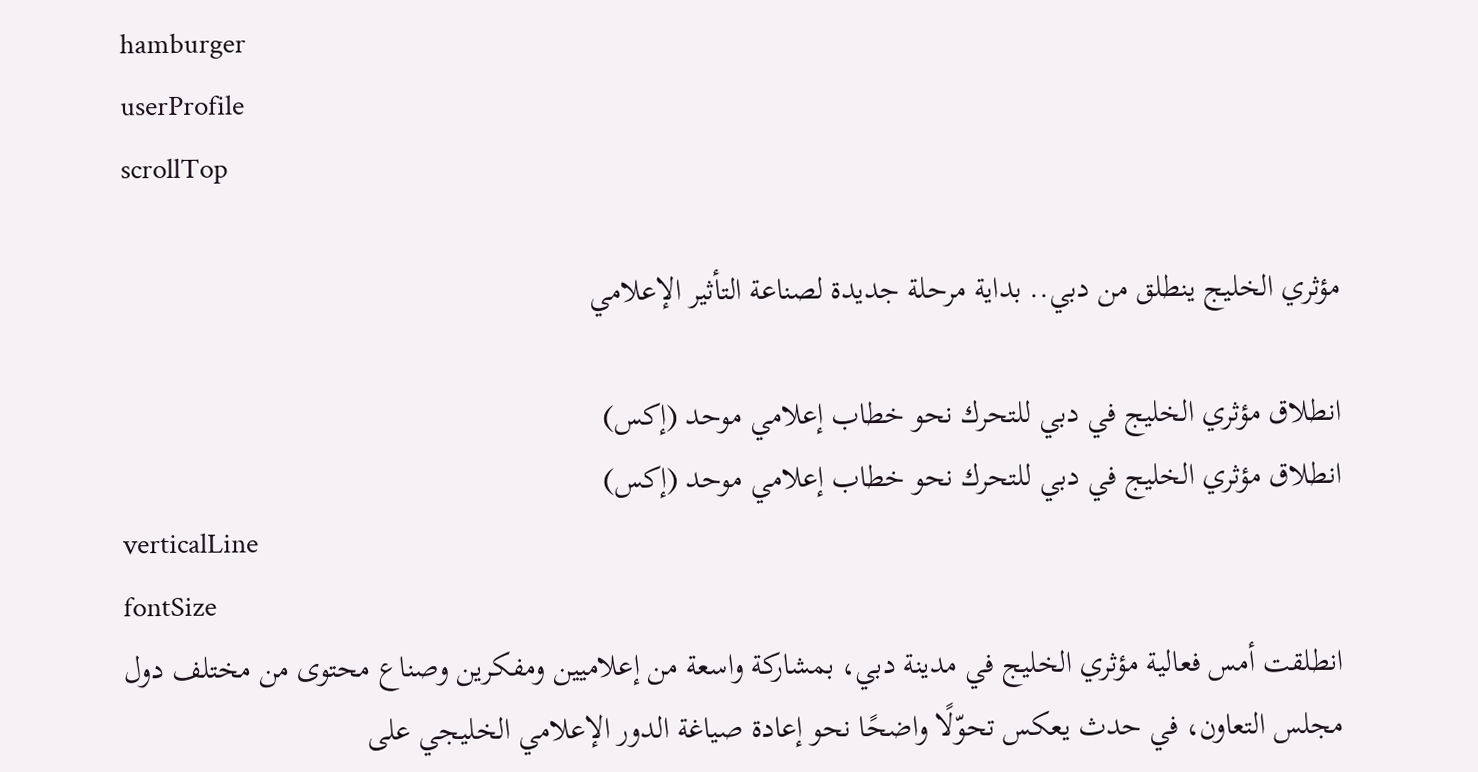hamburger
userProfile
scrollTop

مؤثري الخليج ينطلق من دبي.. بداية مرحلة جديدة لصناعة التأثير الإعلامي

انطلاق مؤثري الخليج في دبي للتحرك نحو خطاب إعلامي موحد (إكس)
انطلاق مؤثري الخليج في دبي للتحرك نحو خطاب إعلامي موحد (إكس)
verticalLine
fontSize
انطلقت أمس فعالية مؤثري الخليج في مدينة دبي، بمشاركة واسعة من إعلاميين ومفكرين وصناع محتوى من مختلف دول مجلس التعاون، في حدث يعكس تحوّلًا واضحًا نحو إعادة صياغة الدور الإعلامي الخليجي على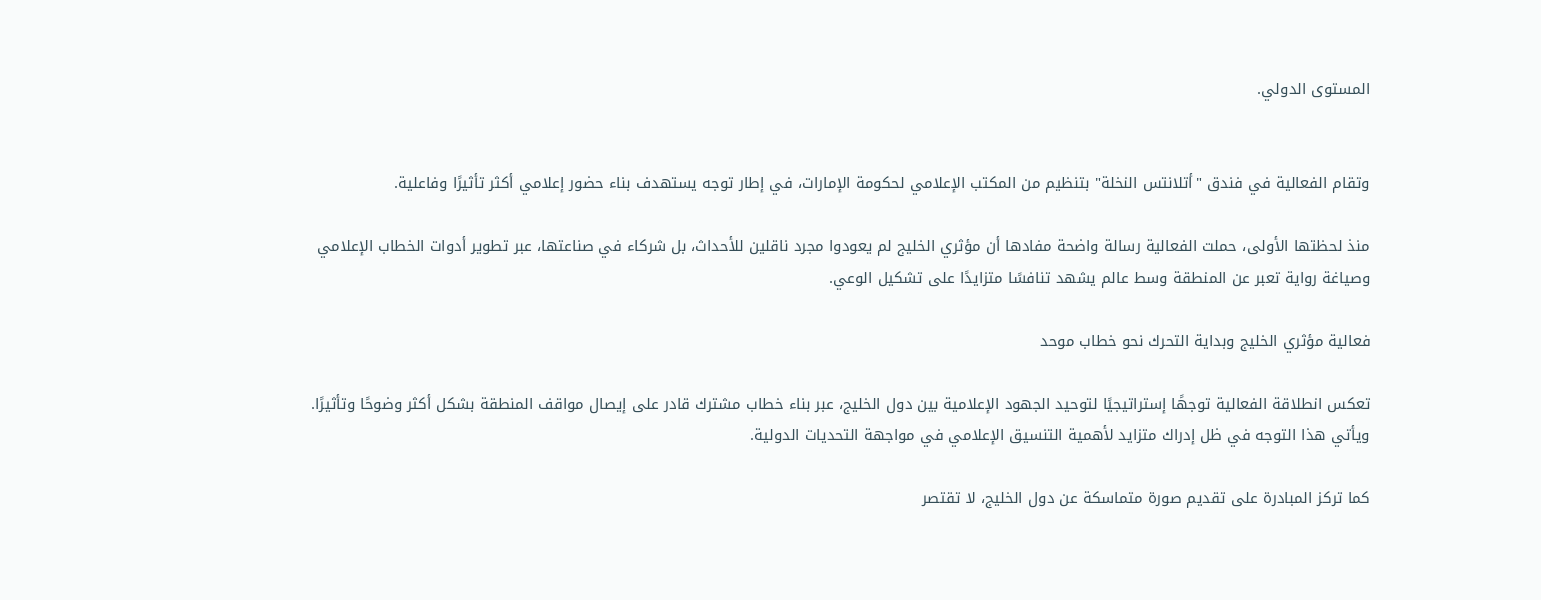المستوى الدولي.


وتقام الفعالية في فندق "أتلانتس النخلة" بتنظيم من المكتب الإعلامي لحكومة الإمارات، في إطار توجه يستهدف بناء حضور إعلامي أكثر تأثيرًا وفاعلية.

منذ لحظتها الأولى، حملت الفعالية رسالة واضحة مفادها أن مؤثري الخليج لم يعودوا مجرد ناقلين للأحداث، بل شركاء في صناعتها، عبر تطوير أدوات الخطاب الإعلامي وصياغة رواية تعبر عن المنطقة وسط عالم يشهد تنافسًا متزايدًا على تشكيل الوعي.

فعالية مؤثري الخليج وبداية التحرك نحو خطاب موحد

تعكس انطلاقة الفعالية توجهًا إستراتيجيًا لتوحيد الجهود الإعلامية بين دول الخليج، عبر بناء خطاب مشترك قادر على إيصال مواقف المنطقة بشكل أكثر وضوحًا وتأثيرًا. ويأتي هذا التوجه في ظل إدراك متزايد لأهمية التنسيق الإعلامي في مواجهة التحديات الدولية.

كما تركز المبادرة على تقديم صورة متماسكة عن دول الخليج، لا تقتصر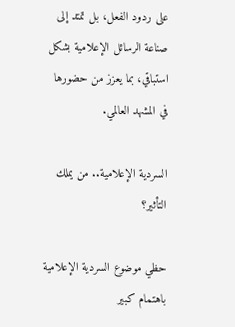على ردود الفعل، بل تمتد إلى صناعة الرسائل الإعلامية بشكل استباقي، بما يعزز من حضورها في المشهد العالمي.

السردية الإعلامية.. من يملك التأثير؟

حظي موضوع السردية الإعلامية باهتمام كبير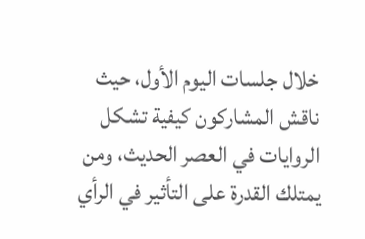خلال جلسات اليوم الأول، حيث ناقش المشاركون كيفية تشكل الروايات في العصر الحديث، ومن يمتلك القدرة على التأثير في الرأي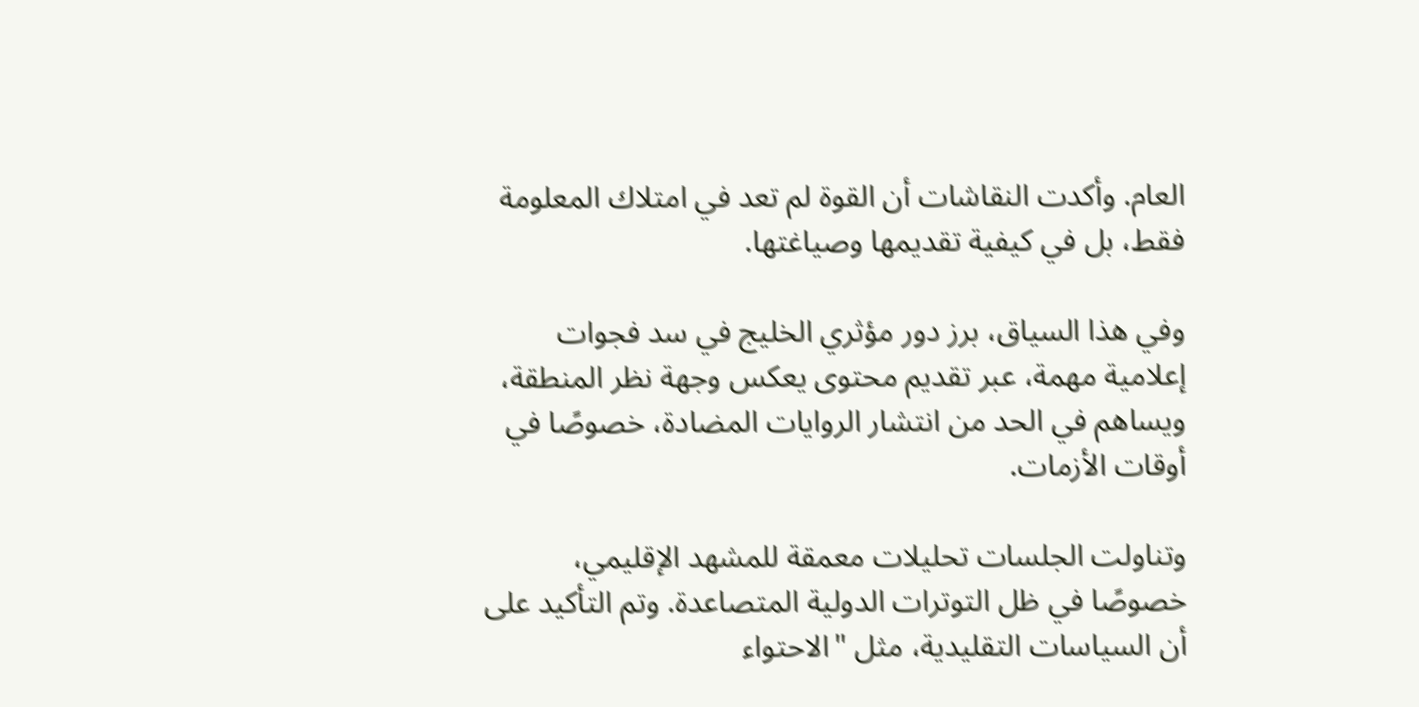العام. وأكدت النقاشات أن القوة لم تعد في امتلاك المعلومة فقط، بل في كيفية تقديمها وصياغتها.

وفي هذا السياق، برز دور مؤثري الخليج في سد فجوات إعلامية مهمة، عبر تقديم محتوى يعكس وجهة نظر المنطقة، ويساهم في الحد من انتشار الروايات المضادة، خصوصًا في أوقات الأزمات.

وتناولت الجلسات تحليلات معمقة للمشهد الإقليمي، خصوصًا في ظل التوترات الدولية المتصاعدة. وتم التأكيد على أن السياسات التقليدية، مثل "الاحتواء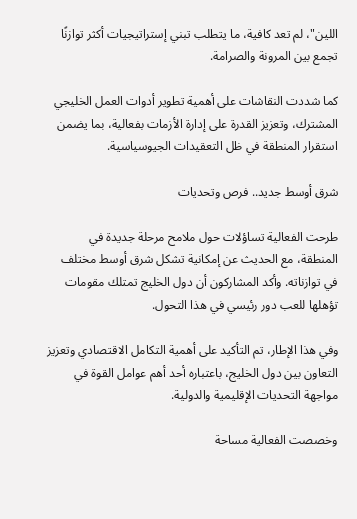اللين"، لم تعد كافية، ما يتطلب تبني إستراتيجيات أكثر توازنًا تجمع بين المرونة والصرامة.

كما شددت النقاشات على أهمية تطوير أدوات العمل الخليجي المشترك، وتعزيز القدرة على إدارة الأزمات بفعالية، بما يضمن استقرار المنطقة في ظل التعقيدات الجيوسياسية.

شرق أوسط جديد.. فرص وتحديات

طرحت الفعالية تساؤلات حول ملامح مرحلة جديدة في المنطقة، مع الحديث عن إمكانية تشكل شرق أوسط مختلف في توازناته. وأكد المشاركون أن دول الخليج تمتلك مقومات تؤهلها للعب دور رئيسي في هذا التحول.

وفي هذا الإطار، تم التأكيد على أهمية التكامل الاقتصادي وتعزيز التعاون بين دول الخليج، باعتباره أحد أهم عوامل القوة في مواجهة التحديات الإقليمية والدولية.

وخصصت الفعالية مساحة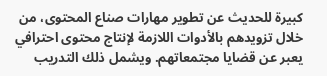كبيرة للحديث عن تطوير مهارات صناع المحتوى، من خلال تزويدهم بالأدوات اللازمة لإنتاج محتوى احترافي يعبر عن قضايا مجتمعاتهم. ويشمل ذلك التدريب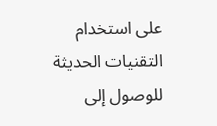على استخدام التقنيات الحديثة للوصول إلى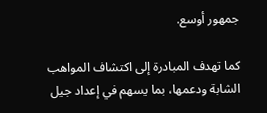جمهور أوسع.

كما تهدف المبادرة إلى اكتشاف المواهب الشابة ودعمها، بما يسهم في إعداد جيل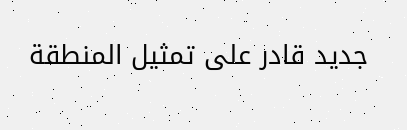جديد قادر على تمثيل المنطقة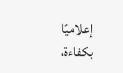إعلاميًا بكفاءة،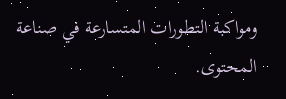ومواكبة التطورات المتسارعة في صناعة المحتوى.